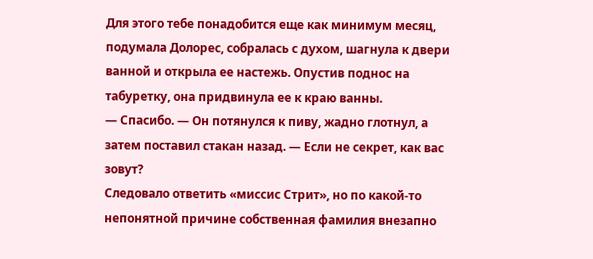Для этого тебе понадобится еще как минимум месяц, подумала Долорес, собралась с духом, шагнула к двери ванной и открыла ее настежь. Опустив поднос на табуретку, она придвинула ее к краю ванны.
— Спасибо. — Он потянулся к пиву, жадно глотнул, а затем поставил стакан назад. — Если не секрет, как вас зовут?
Следовало ответить «миссис Стрит», но по какой-то непонятной причине собственная фамилия внезапно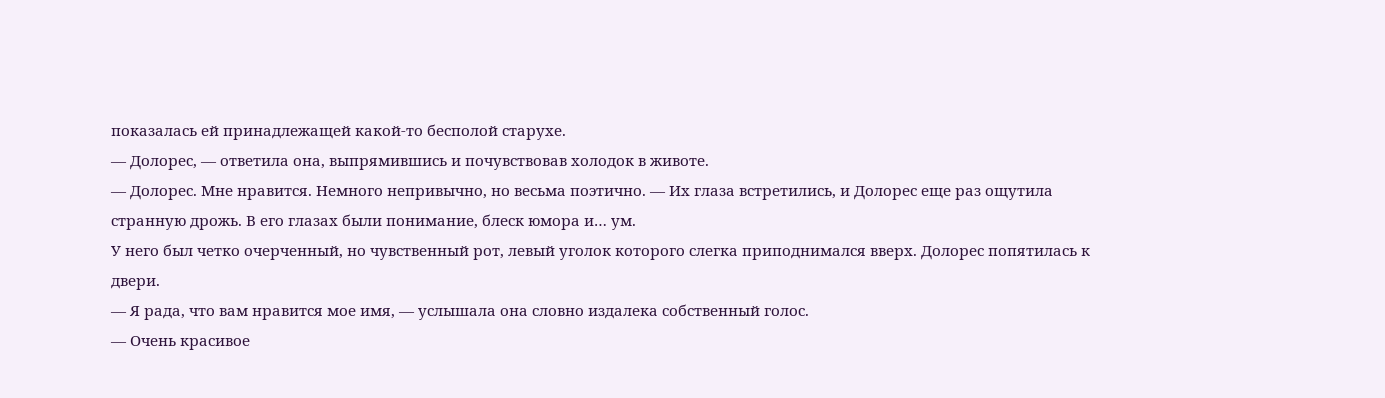показалась ей принадлежащей какой-то бесполой старухе.
— Долорес, — ответила она, выпрямившись и почувствовав холодок в животе.
— Долорес. Мне нравится. Немного непривычно, но весьма поэтично. — Их глаза встретились, и Долорес еще раз ощутила странную дрожь. В его глазах были понимание, блеск юмора и… ум.
У него был четко очерченный, но чувственный рот, левый уголок которого слегка приподнимался вверх. Долорес попятилась к двери.
— Я рада, что вам нравится мое имя, — услышала она словно издалека собственный голос.
— Очень красивое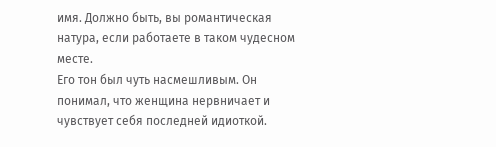имя. Должно быть, вы романтическая натура, если работаете в таком чудесном месте.
Его тон был чуть насмешливым. Он понимал, что женщина нервничает и чувствует себя последней идиоткой.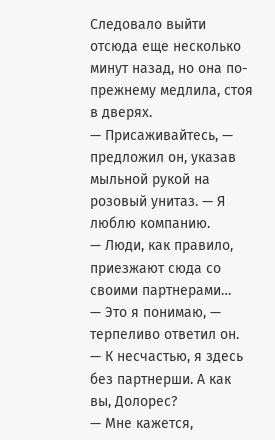Следовало выйти отсюда еще несколько минут назад, но она по-прежнему медлила, стоя в дверях.
— Присаживайтесь, — предложил он, указав мыльной рукой на розовый унитаз. — Я люблю компанию.
— Люди, как правило, приезжают сюда со своими партнерами…
— Это я понимаю, — терпеливо ответил он. — К несчастью, я здесь без партнерши. А как вы, Долорес?
— Мне кажется,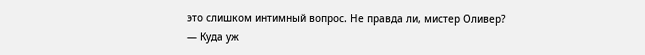это слишком интимный вопрос. Не правда ли, мистер Оливер?
— Куда уж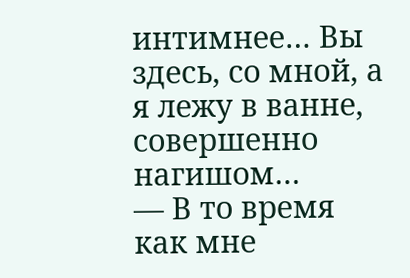интимнее… Вы здесь, со мной, а я лежу в ванне, совершенно нагишом…
— В то время как мне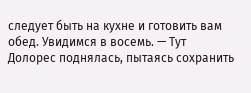следует быть на кухне и готовить вам обед. Увидимся в восемь. — Тут Долорес поднялась, пытаясь сохранить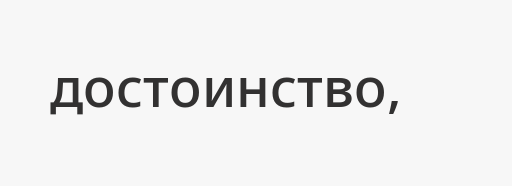достоинство,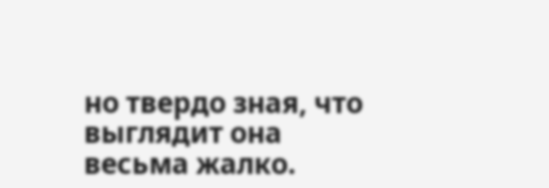но твердо зная, что выглядит она весьма жалко.